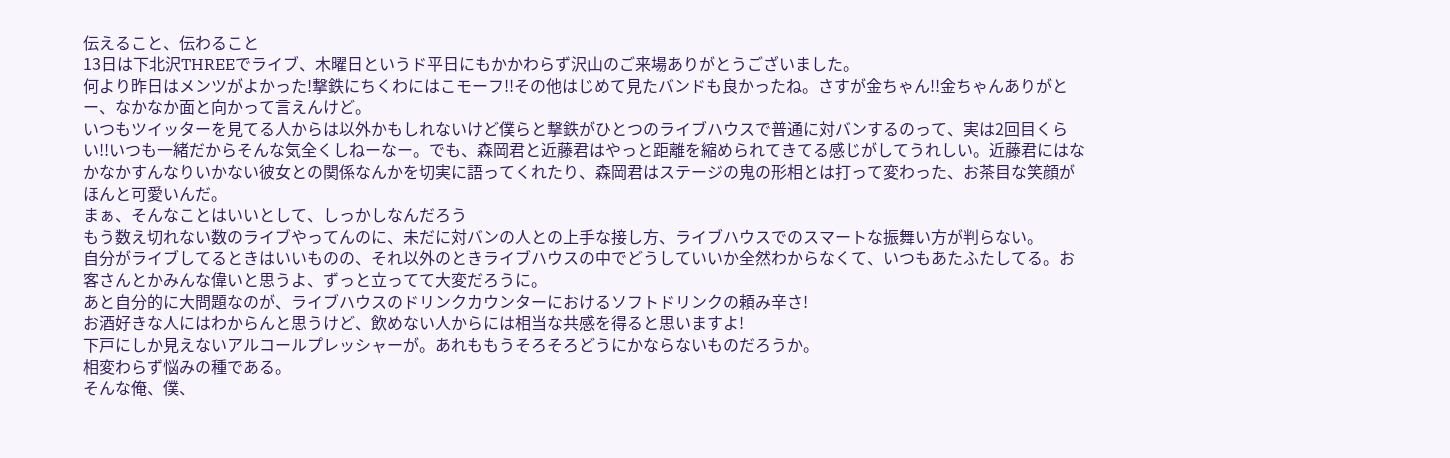伝えること、伝わること
13日は下北沢THREEでライブ、木曜日というド平日にもかかわらず沢山のご来場ありがとうございました。
何より昨日はメンツがよかった!撃鉄にちくわにはこモーフ!!その他はじめて見たバンドも良かったね。さすが金ちゃん!!金ちゃんありがとー、なかなか面と向かって言えんけど。
いつもツイッターを見てる人からは以外かもしれないけど僕らと撃鉄がひとつのライブハウスで普通に対バンするのって、実は2回目くらい!!いつも一緒だからそんな気全くしねーなー。でも、森岡君と近藤君はやっと距離を縮められてきてる感じがしてうれしい。近藤君にはなかなかすんなりいかない彼女との関係なんかを切実に語ってくれたり、森岡君はステージの鬼の形相とは打って変わった、お茶目な笑顔がほんと可愛いんだ。
まぁ、そんなことはいいとして、しっかしなんだろう
もう数え切れない数のライブやってんのに、未だに対バンの人との上手な接し方、ライブハウスでのスマートな振舞い方が判らない。
自分がライブしてるときはいいものの、それ以外のときライブハウスの中でどうしていいか全然わからなくて、いつもあたふたしてる。お客さんとかみんな偉いと思うよ、ずっと立ってて大変だろうに。
あと自分的に大問題なのが、ライブハウスのドリンクカウンターにおけるソフトドリンクの頼み辛さ!
お酒好きな人にはわからんと思うけど、飲めない人からには相当な共感を得ると思いますよ!
下戸にしか見えないアルコールプレッシャーが。あれももうそろそろどうにかならないものだろうか。
相変わらず悩みの種である。
そんな俺、僕、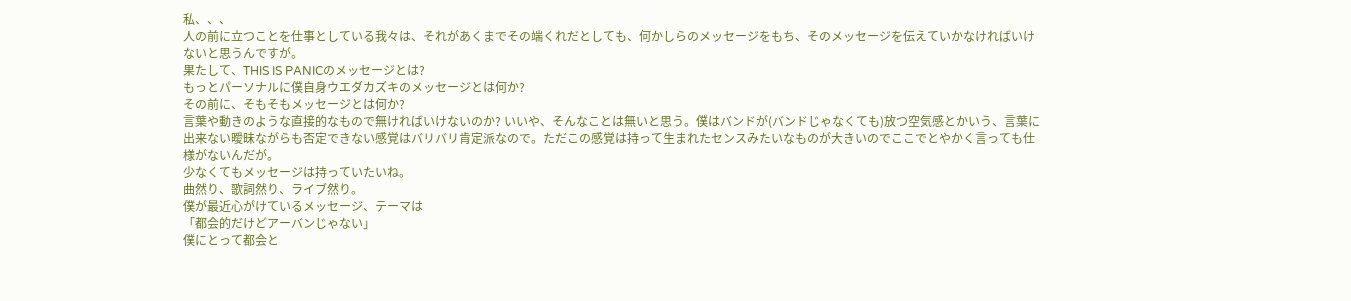私、、、
人の前に立つことを仕事としている我々は、それがあくまでその端くれだとしても、何かしらのメッセージをもち、そのメッセージを伝えていかなければいけないと思うんですが。
果たして、THIS IS PANICのメッセージとは?
もっとパーソナルに僕自身ウエダカズキのメッセージとは何か?
その前に、そもそもメッセージとは何か?
言葉や動きのような直接的なもので無ければいけないのか? いいや、そんなことは無いと思う。僕はバンドが(バンドじゃなくても)放つ空気感とかいう、言葉に出来ない曖昧ながらも否定できない感覚はバリバリ肯定派なので。ただこの感覚は持って生まれたセンスみたいなものが大きいのでここでとやかく言っても仕様がないんだが。
少なくてもメッセージは持っていたいね。
曲然り、歌詞然り、ライブ然り。
僕が最近心がけているメッセージ、テーマは
「都会的だけどアーバンじゃない」
僕にとって都会と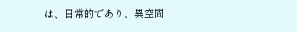は、日常的であり、異空間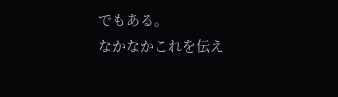でもある。
なかなかこれを伝え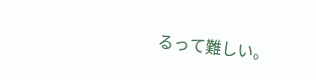るって難しい。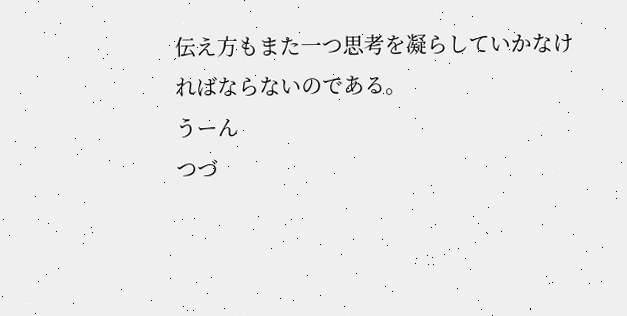伝え方もまた一つ思考を凝らしていかなければならないのである。
うーん
つづ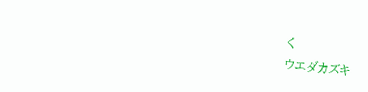く
ウエダカズキ